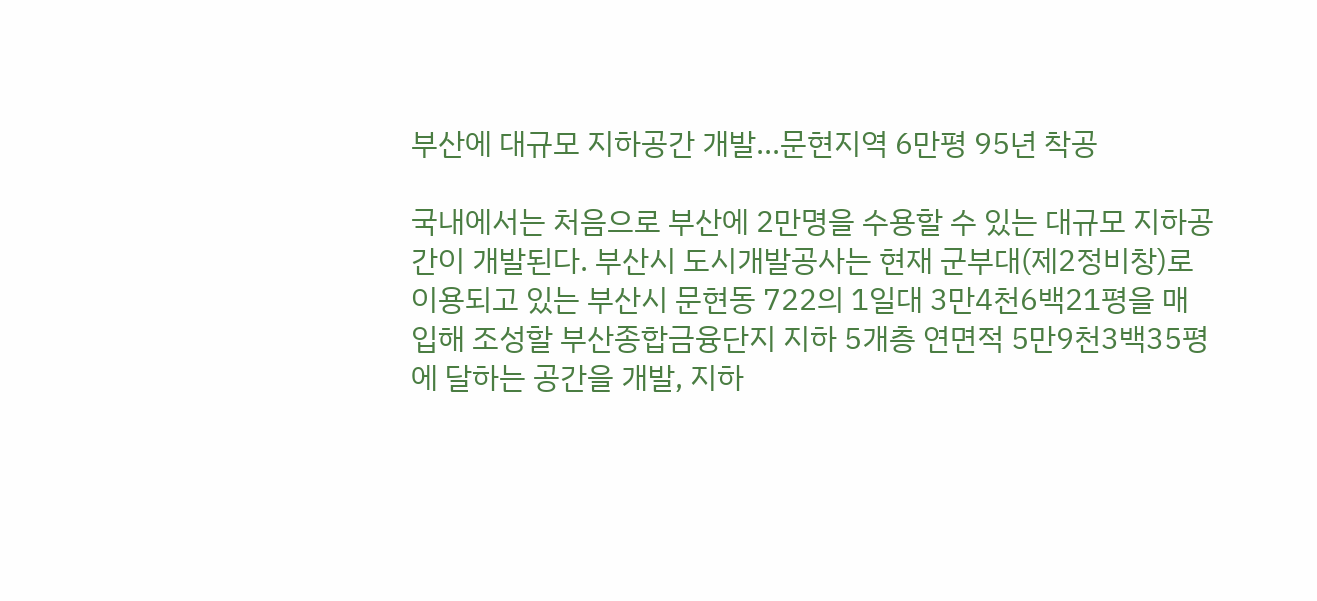부산에 대규모 지하공간 개발...문현지역 6만평 95년 착공

국내에서는 처음으로 부산에 2만명을 수용할 수 있는 대규모 지하공간이 개발된다. 부산시 도시개발공사는 현재 군부대(제2정비창)로 이용되고 있는 부산시 문현동 722의 1일대 3만4천6백21평을 매입해 조성할 부산종합금융단지 지하 5개층 연면적 5만9천3백35평에 달하는 공간을 개발, 지하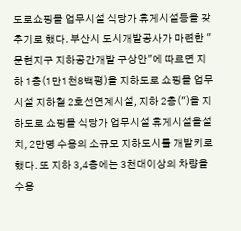도로쇼핑몰 업무시설 식당가 휴게시설등을 갖추기로 했다. 부산시 도시개발공사가 마련한 "문현지구 지하공간개발 구상안"에 따르면 지하 1층(1만1천8백평)을 지하도로 쇼핑몰 업무시설 지하철 2호선연계시설, 지하 2층(")을 지하도로 쇼핑몰 식당가 업무시설 휴게시설을설치, 2만명 수용의 소규모 지하도시를 개발키로 했다. 또 지하 3,4층에는 3천대이상의 차량을 수용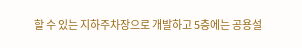할 수 있는 지하주차장으로 개발하고 5층에는 공용설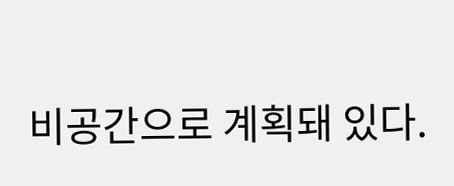비공간으로 계획돼 있다.